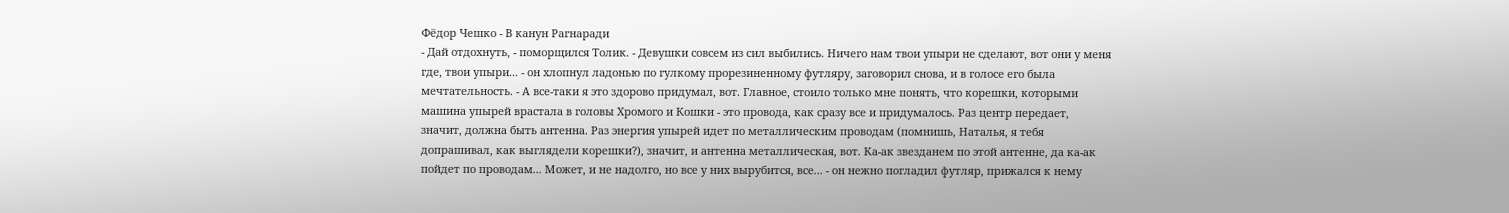Фёдор Чешко - В канун Рагнаради
- Дай отдохнуть, - поморщился Толик. - Девушки совсем из сил выбились. Ничего нам твои упыри не сделают, вот они у меня где, твои упыри... - он хлопнул ладонью по гулкому прорезиненному футляру, заговорил снова, и в голосе его была мечтательность. - А все-таки я это здорово придумал, вот. Главное, стоило только мне понять, что корешки, которыми машина упырей врастала в головы Хромого и Кошки - это провода, как сразу все и придумалось. Раз центр передает, значит, должна быть антенна. Раз энергия упырей идет по металлическим проводам (помнишь, Наталья, я тебя допрашивал, как выглядели корешки?), значит, и антенна металлическая, вот. Ка-ак звезданем по этой антенне, да ка-ак пойдет по проводам... Может, и не надолго, но все у них вырубится, все... - он нежно погладил футляр, прижался к нему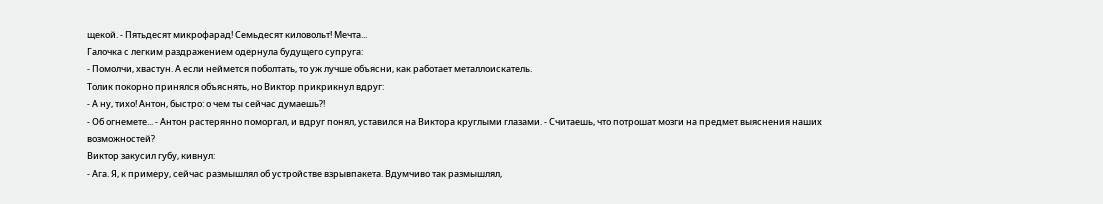щекой. - Пятьдесят микрофарад! Семьдесят киловольт! Мечта...
Галочка с легким раздражением одернула будущего супруга:
- Помолчи, хвастун. А если неймется поболтать, то уж лучше объясни, как работает металлоискатель.
Толик покорно принялся объяснять, но Виктор прикрикнул вдруг:
- А ну, тихо! Антон, быстро: о чем ты сейчас думаешь?!
- Об огнемете... - Антон растерянно поморгал, и вдруг понял, уставился на Виктора круглыми глазами. - Считаешь, что потрошат мозги на предмет выяснения наших возможностей?
Виктор закусил губу, кивнул:
- Ага. Я, к примеру, сейчас размышлял об устройстве взрывпакета. Вдумчиво так размышлял,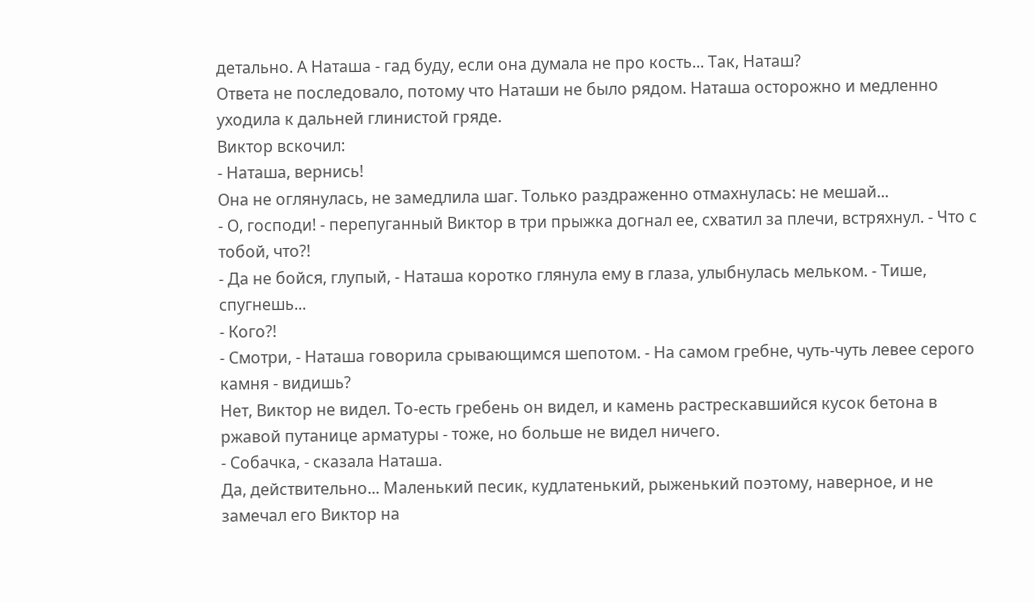детально. А Наташа - гад буду, если она думала не про кость... Так, Наташ?
Ответа не последовало, потому что Наташи не было рядом. Наташа осторожно и медленно уходила к дальней глинистой гряде.
Виктор вскочил:
- Наташа, вернись!
Она не оглянулась, не замедлила шаг. Только раздраженно отмахнулась: не мешай...
- О, господи! - перепуганный Виктор в три прыжка догнал ее, схватил за плечи, встряхнул. - Что с тобой, что?!
- Да не бойся, глупый, - Наташа коротко глянула ему в глаза, улыбнулась мельком. - Тише, спугнешь...
- Кого?!
- Смотри, - Наташа говорила срывающимся шепотом. - На самом гребне, чуть-чуть левее серого камня - видишь?
Нет, Виктор не видел. То-есть гребень он видел, и камень растрескавшийся кусок бетона в ржавой путанице арматуры - тоже, но больше не видел ничего.
- Собачка, - сказала Наташа.
Да, действительно... Маленький песик, кудлатенький, рыженький поэтому, наверное, и не замечал его Виктор на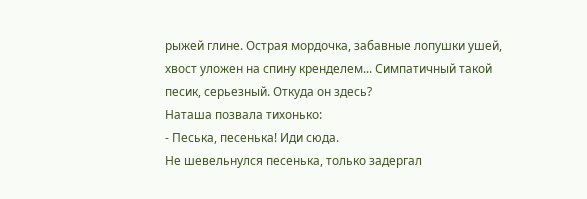рыжей глине. Острая мордочка, забавные лопушки ушей, хвост уложен на спину кренделем... Симпатичный такой песик, серьезный. Откуда он здесь?
Наташа позвала тихонько:
- Песька, песенька! Иди сюда.
Не шевельнулся песенька, только задергал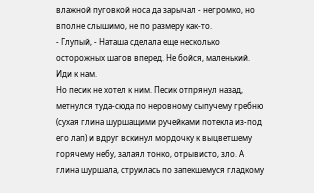влажной пуговкой носа да зарычал - негромко, но вполне слышимо, не по размеру как-то.
- Глупый, - Наташа сделала еще несколько осторожных шагов вперед. Не бойся, маленький. Иди к нам.
Но песик не хотел к ним. Песик отпрянул назад, метнулся туда-сюда по неровному сыпучему гребню (сухая глина шуршащими ручейками потекла из-под его лап) и вдруг вскинул мордочку к выцветшему горячему небу, залаял тонко, отрывисто, зло. А глина шуршала, струилась по запекшемуся гладкому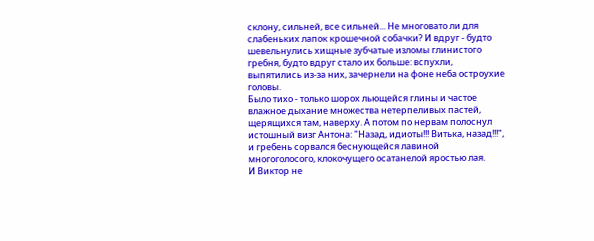склону, сильней, все сильней... Не многовато ли для слабеньких лапок крошечной собачки? И вдруг - будто шевельнулись хищные зубчатые изломы глинистого гребня, будто вдруг стало их больше: вспухли, выпятились из-за них, зачернели на фоне неба остроухие головы.
Было тихо - только шорох льющейся глины и частое влажное дыхание множества нетерпеливых пастей, щерящихся там, наверху. А потом по нервам полоснул истошный визг Антона: "Назад, идиоты!!! Витька, назад!!!", и гребень сорвался беснующейся лавиной многоголосого, клокочущего осатанелой яростью лая.
И Виктор не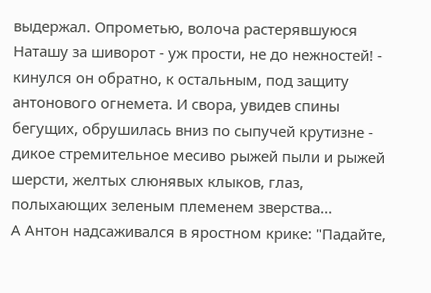выдержал. Опрометью, волоча растерявшуюся Наташу за шиворот - уж прости, не до нежностей! - кинулся он обратно, к остальным, под защиту антонового огнемета. И свора, увидев спины бегущих, обрушилась вниз по сыпучей крутизне - дикое стремительное месиво рыжей пыли и рыжей шерсти, желтых слюнявых клыков, глаз, полыхающих зеленым племенем зверства...
А Антон надсаживался в яростном крике: "Падайте,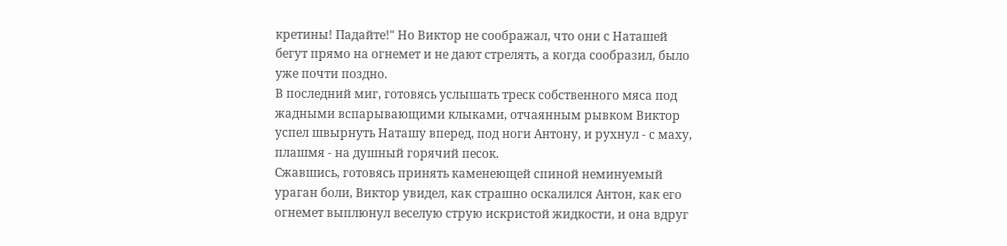кретины! Падайте!" Но Виктор не соображал, что они с Наташей бегут прямо на огнемет и не дают стрелять, а когда сообразил, было уже почти поздно.
В последний миг, готовясь услышать треск собственного мяса под жадными вспарывающими клыками, отчаянным рывком Виктор успел швырнуть Наташу вперед, под ноги Антону, и рухнул - с маху, плашмя - на душный горячий песок.
Сжавшись, готовясь принять каменеющей спиной неминуемый ураган боли, Виктор увидел, как страшно оскалился Антон, как его огнемет выплюнул веселую струю искристой жидкости, и она вдруг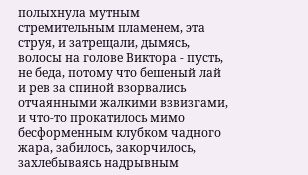полыхнула мутным стремительным пламенем, эта струя, и затрещали, дымясь, волосы на голове Виктора - пусть, не беда, потому что бешеный лай и рев за спиной взорвались отчаянными жалкими взвизгами, и что-то прокатилось мимо бесформенным клубком чадного жара, забилось, закорчилось, захлебываясь надрывным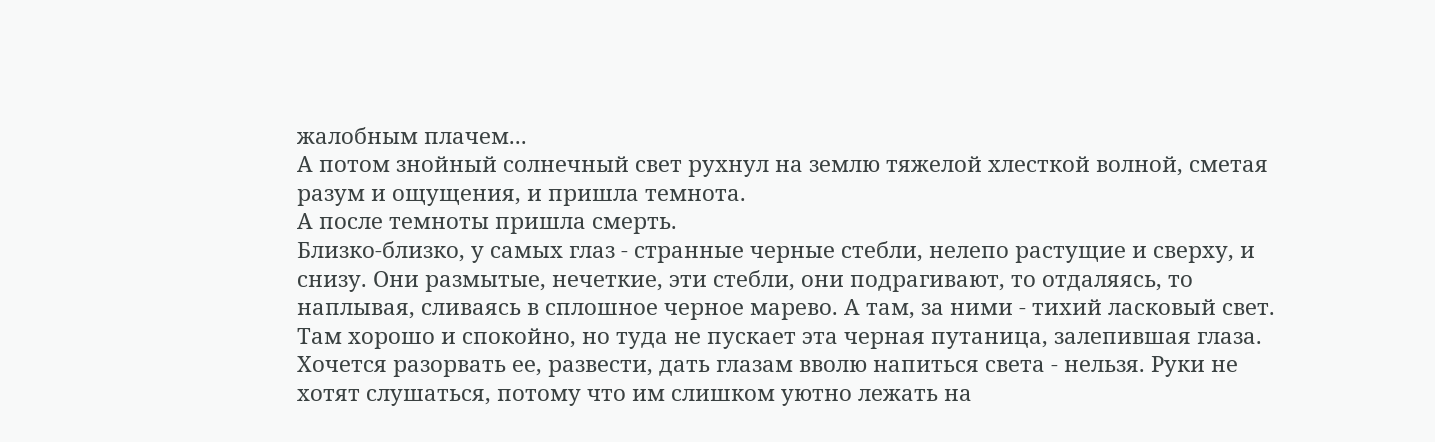жалобным плачем...
А потом знойный солнечный свет рухнул на землю тяжелой хлесткой волной, сметая разум и ощущения, и пришла темнота.
А после темноты пришла смерть.
Близко-близко, у самых глаз - странные черные стебли, нелепо растущие и сверху, и снизу. Они размытые, нечеткие, эти стебли, они подрагивают, то отдаляясь, то наплывая, сливаясь в сплошное черное марево. А там, за ними - тихий ласковый свет. Там хорошо и спокойно, но туда не пускает эта черная путаница, залепившая глаза. Хочется разорвать ее, развести, дать глазам вволю напиться света - нельзя. Руки не хотят слушаться, потому что им слишком уютно лежать на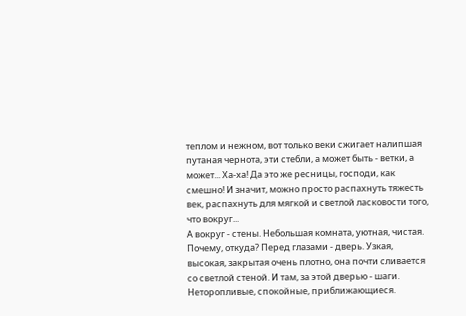теплом и нежном, вот только веки сжигает налипшая путаная чернота, эти стебли, а может быть - ветки, а может... Ха-ха! Да это же ресницы, господи, как смешно! И значит, можно просто распахнуть тяжесть век, распахнуть для мягкой и светлой ласковости того, что вокруг...
А вокруг - стены. Небольшая комната, уютная, чистая. Почему, откуда? Перед глазами - дверь. Узкая, высокая, закрытая очень плотно, она почти сливается со светлой стеной. И там, за этой дверью - шаги. Неторопливые, спокойные, приближающиеся.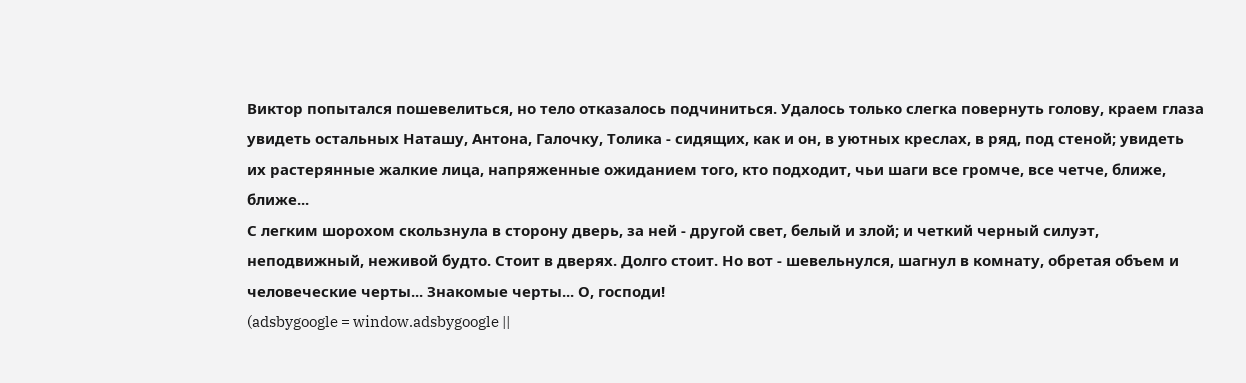Виктор попытался пошевелиться, но тело отказалось подчиниться. Удалось только слегка повернуть голову, краем глаза увидеть остальных Наташу, Антона, Галочку, Толика - сидящих, как и он, в уютных креслах, в ряд, под стеной; увидеть их растерянные жалкие лица, напряженные ожиданием того, кто подходит, чьи шаги все громче, все четче, ближе, ближе...
С легким шорохом скользнула в сторону дверь, за ней - другой свет, белый и злой; и четкий черный силуэт, неподвижный, неживой будто. Стоит в дверях. Долго стоит. Но вот - шевельнулся, шагнул в комнату, обретая объем и человеческие черты... Знакомые черты... О, господи!
(adsbygoogle = window.adsbygoogle ||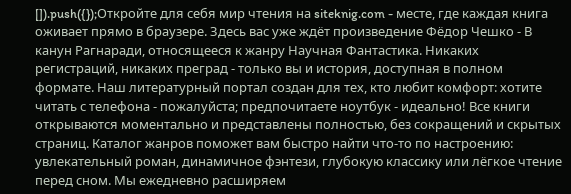[]).push({});Откройте для себя мир чтения на siteknig.com - месте, где каждая книга оживает прямо в браузере. Здесь вас уже ждёт произведение Фёдор Чешко - В канун Рагнаради, относящееся к жанру Научная Фантастика. Никаких регистраций, никаких преград - только вы и история, доступная в полном формате. Наш литературный портал создан для тех, кто любит комфорт: хотите читать с телефона - пожалуйста; предпочитаете ноутбук - идеально! Все книги открываются моментально и представлены полностью, без сокращений и скрытых страниц. Каталог жанров поможет вам быстро найти что-то по настроению: увлекательный роман, динамичное фэнтези, глубокую классику или лёгкое чтение перед сном. Мы ежедневно расширяем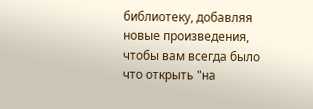библиотеку, добавляя новые произведения, чтобы вам всегда было что открыть "на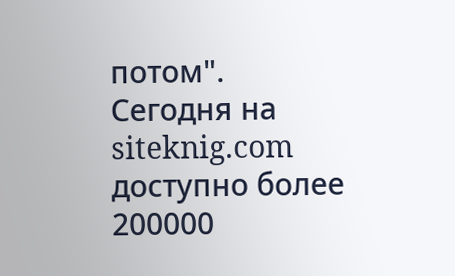потом". Сегодня на siteknig.com доступно более 200000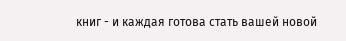книг - и каждая готова стать вашей новой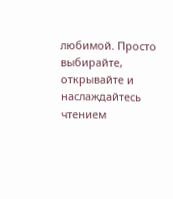любимой. Просто выбирайте, открывайте и наслаждайтесь чтением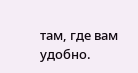там, где вам удобно.